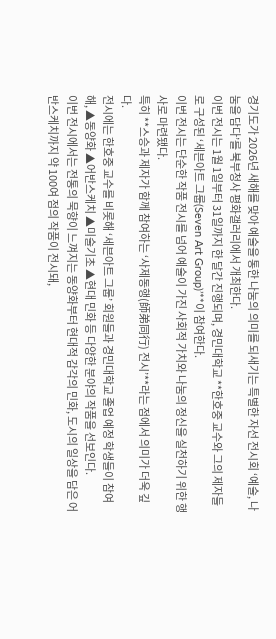경기도가 2026년 새해를 맞아 예술을 통한 나눔의 의미를 되새기는 특별한 자선 전시회 ‘예술, 나눔을 담다’를 북부청사 평화갤러리에서 개최한다.
이번 전시는 1월 1일부터 31일까지 한 달간 진행되며, 경민대학교 **한호중 교수와 그의 제자들로 구성된 ‘세븐아트 그룹(Seven Art Group)’**이 참여한다.
이번 전시는 단순한 작품 전시를 넘어 예술이 가진 사회적 가치와 나눔의 정신을 실천하기 위한 행사로 마련됐다.
특히 **스승과 제자가 함께 참여하는 ‘사제동행(師弟同行) 전시’**라는 점에서 의미가 더욱 깊다.
전시에는 한호중 교수를 비롯해 ‘세븐아트 그룹’ 회원들과 경민대학교 졸업 예정 학생들이 참여해, ▲동양화 ▲어반스케치 ▲미술기초 ▲현대 민화 등 다양한 분야의 작품을 선보인다.
이번 전시에서는 전통의 묵향이 느껴지는 동양화부터 현대적 감각의 민화, 도시의 일상을 담은 어반스케치까지 약 100여 점의 작품이 전시돼,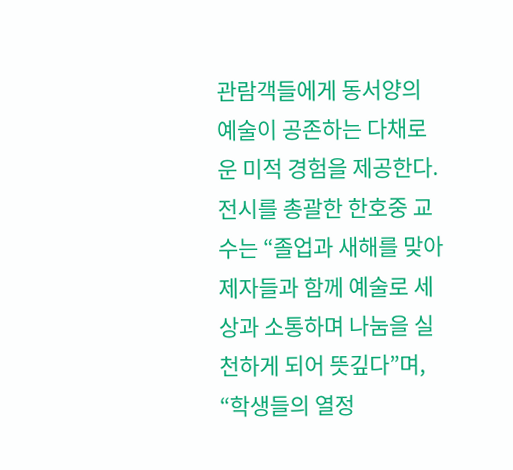관람객들에게 동서양의 예술이 공존하는 다채로운 미적 경험을 제공한다.
전시를 총괄한 한호중 교수는 “졸업과 새해를 맞아 제자들과 함께 예술로 세상과 소통하며 나눔을 실천하게 되어 뜻깊다”며, “학생들의 열정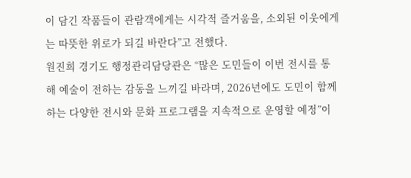이 담긴 작품들이 관람객에게는 시각적 즐거움을, 소외된 이웃에게는 따뜻한 위로가 되길 바란다”고 전했다.
원진희 경기도 행정관리담당관은 “많은 도민들이 이번 전시를 통해 예술이 전하는 감동을 느끼길 바라며, 2026년에도 도민이 함께하는 다양한 전시와 문화 프로그램을 지속적으로 운영할 예정”이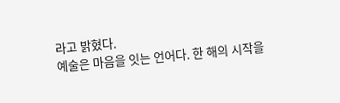라고 밝혔다.
예술은 마음을 잇는 언어다. 한 해의 시작을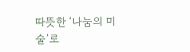따뜻한 ‘나눔의 미술’로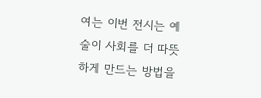여는 이번 전시는 예술이 사회를 더 따뜻하게 만드는 방법을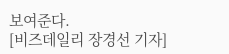보여준다.
[비즈데일리 장경선 기자]